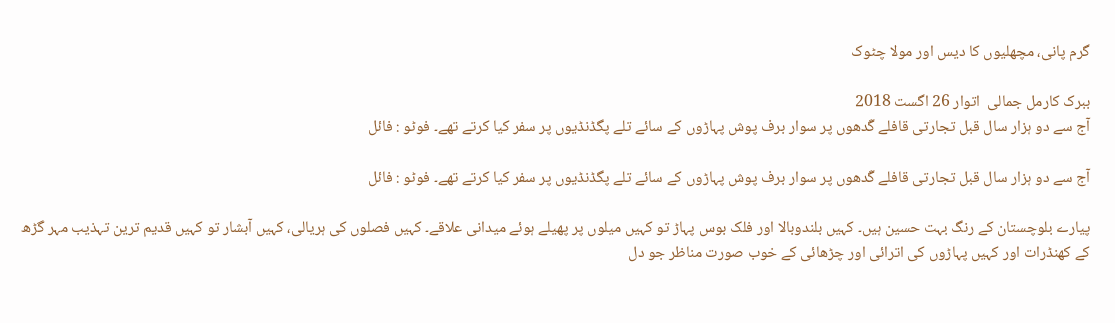گرم پانی، مچھلیوں کا دیس اور مولا چٹوک

ببرک کارمل جمالی  اتوار 26 اگست 2018
آج سے دو ہزار سال قبل تجارتی قافلے گَدھوں پر سوار برف پوش پہاڑوں کے سائے تلے پگڈنڈیوں پر سفر کیا کرتے تھے۔ فوٹو : فائل

آج سے دو ہزار سال قبل تجارتی قافلے گَدھوں پر سوار برف پوش پہاڑوں کے سائے تلے پگڈنڈیوں پر سفر کیا کرتے تھے۔ فوٹو : فائل

پیارے بلوچستان کے رنگ بہت حسین ہیں۔ کہیں بلندوبالا اور فلک بوس پہاڑ تو کہیں میلوں پر پھیلے ہوئے میدانی علاقے۔ کہیں فصلوں کی ہریالی، کہیں آبشار تو کہیں قدیم ترین تہذیب مہر گڑھ کے کھنڈرات اور کہیں پہاڑوں کی اترائی اور چڑھائی کے خوب صورت مناظر جو دل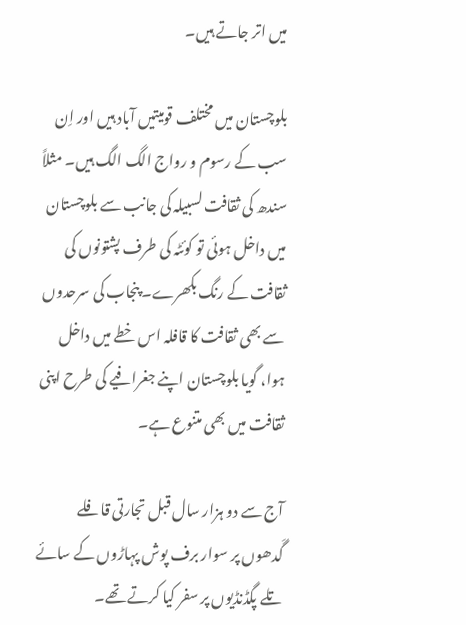میں اتر جاتے ہیں۔

بلوچستان میں مختلف قومیتیں آباد ہیں اور اِن سب کے رسوم و رواج الگ الگ ہیں۔ مثلاً سندھ کی ثقافت لسبیلہ کی جانب سے بلوچستان میں داخل ہوئی تو کوئٹہ کی طرف پشتونوں کی ثقافت کے رنگ بکھرے۔ پنجاب کی سرحدوں سے بھی ثقافت کا قافلہ اس خطے میں داخل ہوا، گویا بلوچستان اپنے جغرافیے کی طرح اپنی ثقافت میں بھی متنوع ہے۔

آج سے دو ہزار سال قبل تجارتی قافلے گَدھوں پر سوار برف پوش پہاڑوں کے سائے تلے پگڈنڈیوں پر سفر کیا کرتے تھے۔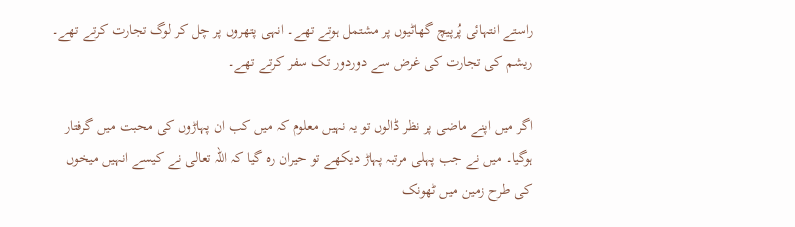راستے انتہائی پُرپیچ گھاٹیوں پر مشتمل ہوتے تھے۔ انہی پتھروں پر چل کر لوگ تجارت کرتے تھے۔ ریشم کی تجارت کی غرض سے دوردور تک سفر کرتے تھے۔

اگر میں اپنے ماضی پر نظر ڈالوں تو یہ نہیں معلوم کہ میں کب ان پہاڑوں کی محبت میں گرفتار ہوگیا۔ میں نے جب پہلی مرتبہ پہاڑ دیکھے تو حیران رہ گیا کہ اللہ تعالی نے کیسے انہیں میخوں کی طرح زمین میں ٹھونک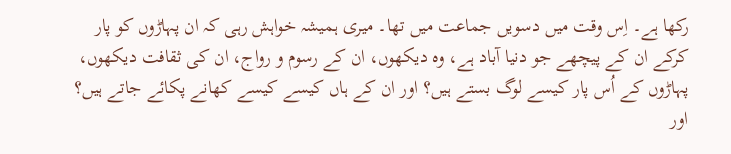رکھا ہے۔ اِس وقت میں دسویں جماعت میں تھا۔ میری ہمیشہ خواہش رہی کہ ان پہاڑوں کو پار کرکے ان کے پیچھے جو دنیا آباد ہے، وہ دیکھوں، ان کے رسوم و رواج، ان کی ثقافت دیکھوں، پہاڑوں کے اُس پار کیسے لوگ بستے ہیں؟ اور ان کے ہاں کیسے کیسے کھانے پکائے جاتے ہیں؟ اور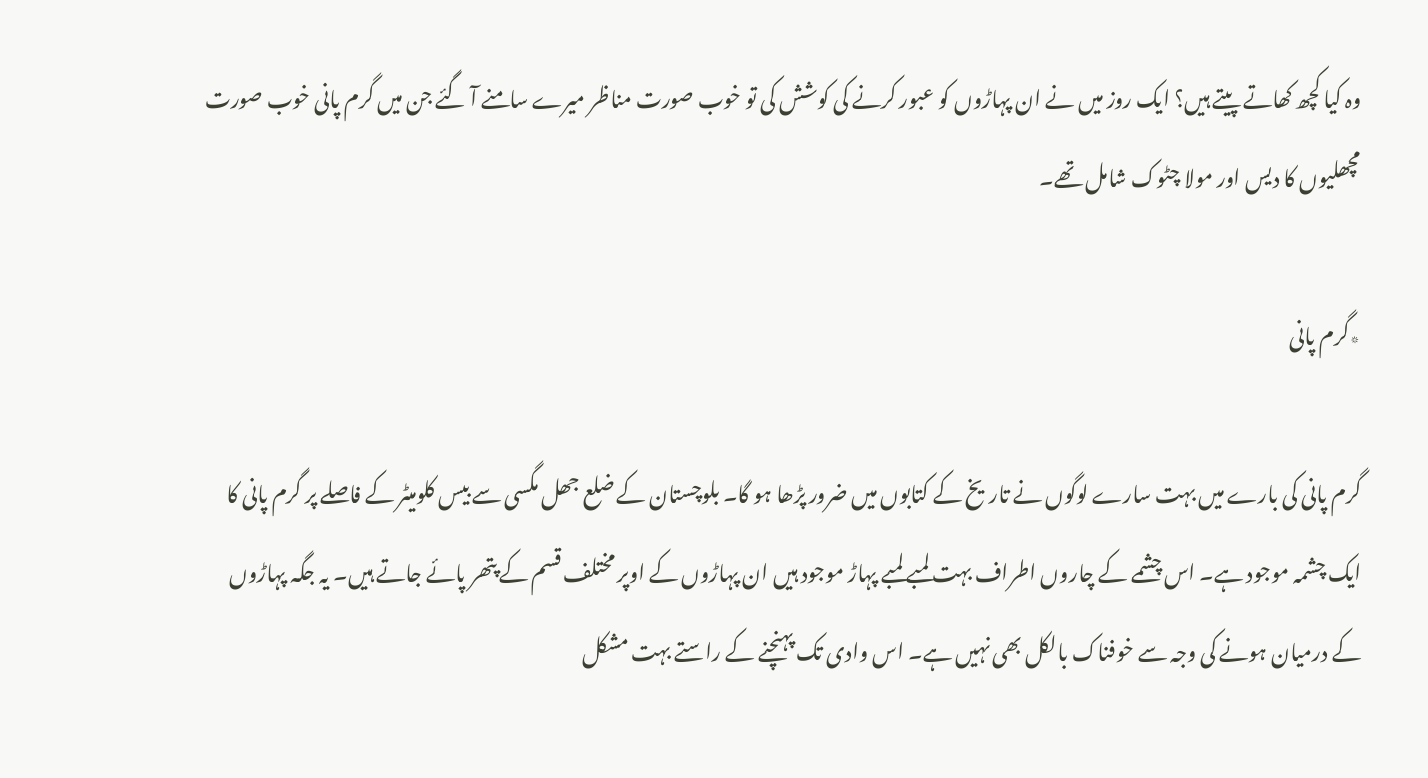وہ کیا کچھ کھاتے پیتے ہیں؟ ایک روز میں نے ان پہاڑوں کو عبور کرنے کی کوشش کی تو خوب صورت مناظر میرے سامنے آ گئے جن میں گرم پانی خوب صورت مچھلیوں کا دیس اور مولا چٹوک شامل تھے۔

٭گرم پانی

گرم پانی کی بارے میں بہت سارے لوگوں نے تاریخ کے کتابوں میں ضرور پڑھا ہو گا۔ بلوچستان کے ضلع جھل مگسی سے بیس کلومیٹر کے فاصلے پر گرم پانی کا ایک چشمہ موجود ہے۔ اس چشمے کے چاروں اطراف بہت لمبے لمبے پہاڑ موجود ہیں ان پہاڑوں کے اوپر مختلف قسم کے پتھر پائے جاتے ہیں۔ یہ جگہ پہاڑوں کے درمیان ہونے کی وجہ سے خوفناک بالکل بھی نہیں ہے۔ اس وادی تک پہنچنے کے راستے بہت مشکل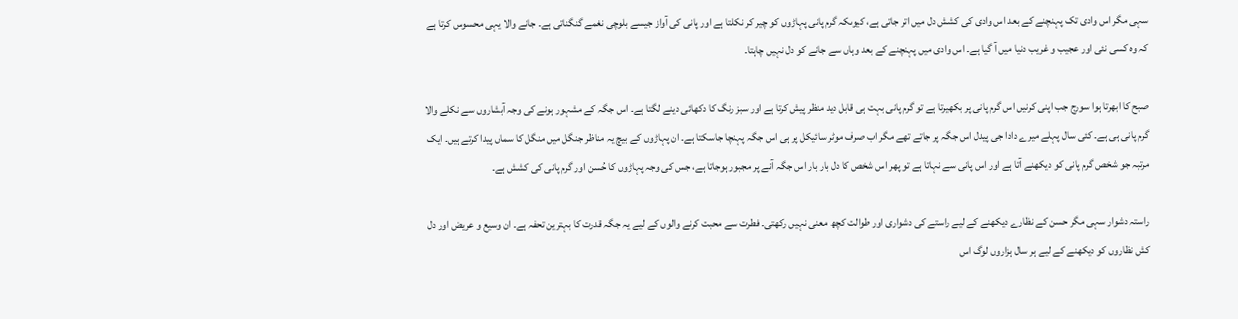سہی مگر اس وادی تک پہنچنے کے بعد اس وادی کی کشش دل میں اتر جاتی ہے، کیوںکہ گرم پانی پہاڑوں کو چیر کر نکلتا ہے اور پانی کی آواز جیسے بلوچی نغمے گنگناتی ہے۔ جانے والا یہی محسوس کرتا ہے کہ وہ کسی نئی اور عجیب و غریب دنیا میں آ گیا ہے۔ اس وادی میں پہنچنے کے بعد وہاں سے جانے کو دل نہیں چاہتا۔

صبح کا ابھرتا ہوا سورج جب اپنی کرنیں اس گرم پانی پر بکھیرتا ہے تو گرم پانی بہت ہی قابل دید منظر پیش کرتا ہے اور سبز رنگ کا دکھائی دینے لگتا ہے۔ اس جگہ کے مشہور ہونے کی وجہ آبشاروں سے نکلے والا گرم پانی ہی ہے۔ کئی سال پہلے میرے دادا جی پیدل اس جگہ پر جاتے تھے مگر اب صرف موٹر سائیکل پر ہی اس جگہ پہنچا جاسکتا ہے۔ ان پہاڑوں کے بیچ یہ مناظر جنگل میں منگل کا سماں پیدا کرتے ہیں۔ ایک مرتبہ جو شخص گرم پانی کو دیکھنے آتا ہے اور اس پانی سے نہاتا ہے تو پھر اس شخص کا دل بار بار اس جگہ آنے پر مجبور ہوجاتا ہے، جس کی وجہ پہاڑوں کا حُسن اور گرم پانی کی کشش ہے۔

راستہ دشوار سہی مگر حسن کے نظارے دیکھنے کے لیے راستے کی دشواری اور طوالت کچھ معنی نہیں رکھتی۔ فطرت سے محبت کرنے والوں کے لیے یہ جگہ قدرت کا بہترین تحفہ ہے۔ ان وسیع و عریض اور دل کش نظاروں کو دیکھنے کے لیے ہر سال ہزاروں لوگ اس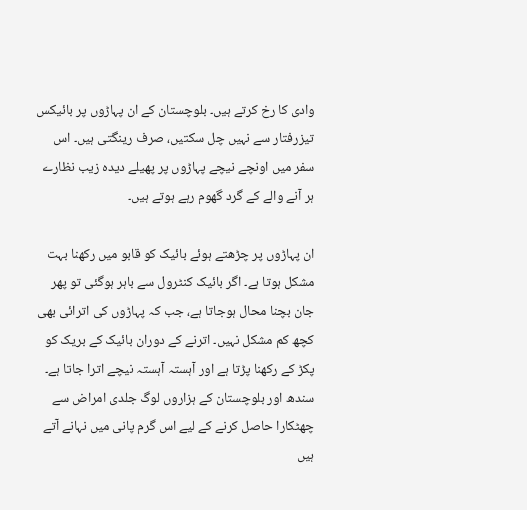وادی کا رخ کرتے ہیں۔ بلوچستان کے ان پہاڑوں پر بائیکس تیزرفتار سے نہیں چل سکتیں، صرف رینگتی ہیں۔ اس سفر میں اونچے نیچے پہاڑوں پر پھیلے دیدہ زیب نظارے ہر آنے والے کے گرد گھوم رہے ہوتے ہیں۔

ان پہاڑوں پر چڑھتے ہوئے بائیک کو قابو میں رکھنا بہت مشکل ہوتا ہے۔ اگر بائیک کنٹرول سے باہر ہوگئی تو پھر جان بچنا محال ہوجاتا ہے، جب کہ پہاڑوں کی اترائی بھی کچھ کم مشکل نہیں۔ اترنے کے دوران بائیک کے بریک کو پکڑ کے رکھنا پڑتا ہے اور آہستہ آہستہ نیچے اترا جاتا ہے۔ سندھ اور بلوچستان کے ہزاروں لوگ جلدی امراض سے چھٹکارا حاصل کرنے کے لیے اس گرم پانی میں نہانے آتے ہیں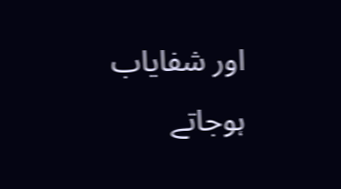اور شفایاب ہوجاتے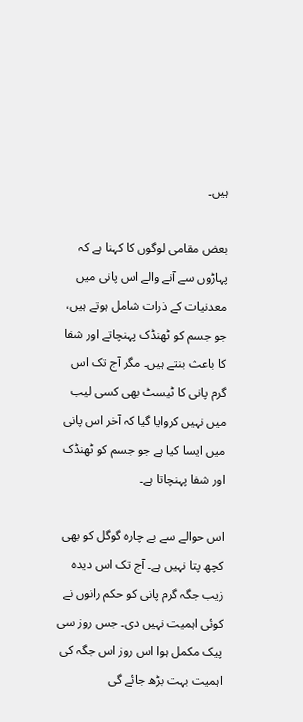ہیں۔

بعض مقامی لوگوں کا کہنا ہے کہ پہاڑوں سے آنے والے اس پانی میں معدنیات کے ذرات شامل ہوتے ہیں، جو جسم کو ٹھنڈک پہنچاتے اور شفا کا باعث بنتے ہیں۔ مگر آج تک اس گرم پانی کا ٹیسٹ بھی کسی لیب میں نہیں کروایا گیا کہ آخر اس پانی میں ایسا کیا ہے جو جسم کو ٹھنڈک اور شفا پہنچاتا ہے۔

اس حوالے سے بے چارہ گوگل کو بھی کچھ پتا نہیں ہے۔ آج تک اس دیدہ زیب جگہ گرم پانی کو حکم رانوں نے کوئی اہمیت نہیں دی۔ جس روز سی پیک مکمل ہوا اس روز اس جگہ کی اہمیت بہت بڑھ جائے گی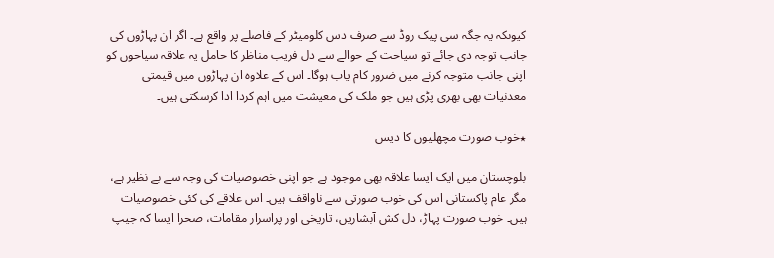کیوںکہ یہ جگہ سی پیک روڈ سے صرف دس کلومیٹر کے فاصلے پر واقع ہے۔ اگر ان پہاڑوں کی جانب توجہ دی جائے تو سیاحت کے حوالے سے دل فریب مناظر کا حامل یہ علاقہ سیاحوں کو اپنی جانب متوجہ کرنے میں ضرور کام یاب ہوگا۔ اس کے علاوہ ان پہاڑوں میں قیمتی معدنیات بھی بھری پڑی ہیں جو ملک کی معیشت میں اہم کردا ادا کرسکتی ہیں۔

٭خوب صورت مچھلیوں کا دیس

بلوچستان میں ایک ایسا علاقہ بھی موجود ہے جو اپنی خصوصیات کی وجہ سے بے نظیر ہے، مگر عام پاکستانی اس کی خوب صورتی سے ناواقف ہیں۔ اس علاقے کی کئی خصوصیات ہیں۔ خوب صورت پہاڑ، دل کش آبشاریں، تاریخی اور پراسرار مقامات، صحرا ایسا کہ جیپ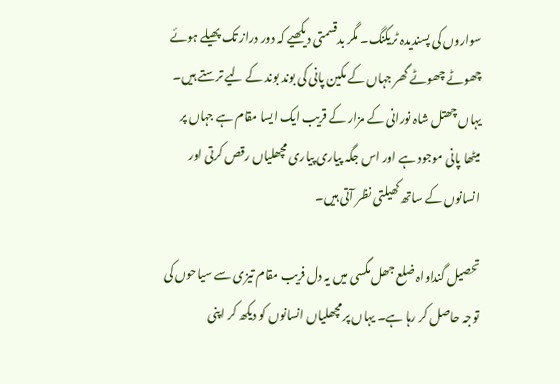سواروں کی پسندیدہ ٹریکنگ۔ مگر بدقسمتی دیکھیے کہ دور دراز تک پھیلے ہوئے چھوٹے چھوٹے گھر جہاں کے مکین پانی کی بوند بوند کے لیے ترستے ہیں۔ یہاں چھتل شاہ نورانی کے مزار کے قریب ایک ایسا مقام ہے جہاں پر میٹھا پانی موجود ہے اور اس جگہ پیاری پیاری مچھلیاں رقص کرتی اور انسانوں کے ساتھ کھیلتی نظر آتی ہیں۔

تحصیل گنداواہ ضلع جھل مگسی میں یہ دل فریب مقام تیزی سے سیاحوں کی توجہ حاصل کر رہا ہے۔ یہاں پر مچھلیاں انسانوں کو دیکھ کر اپنی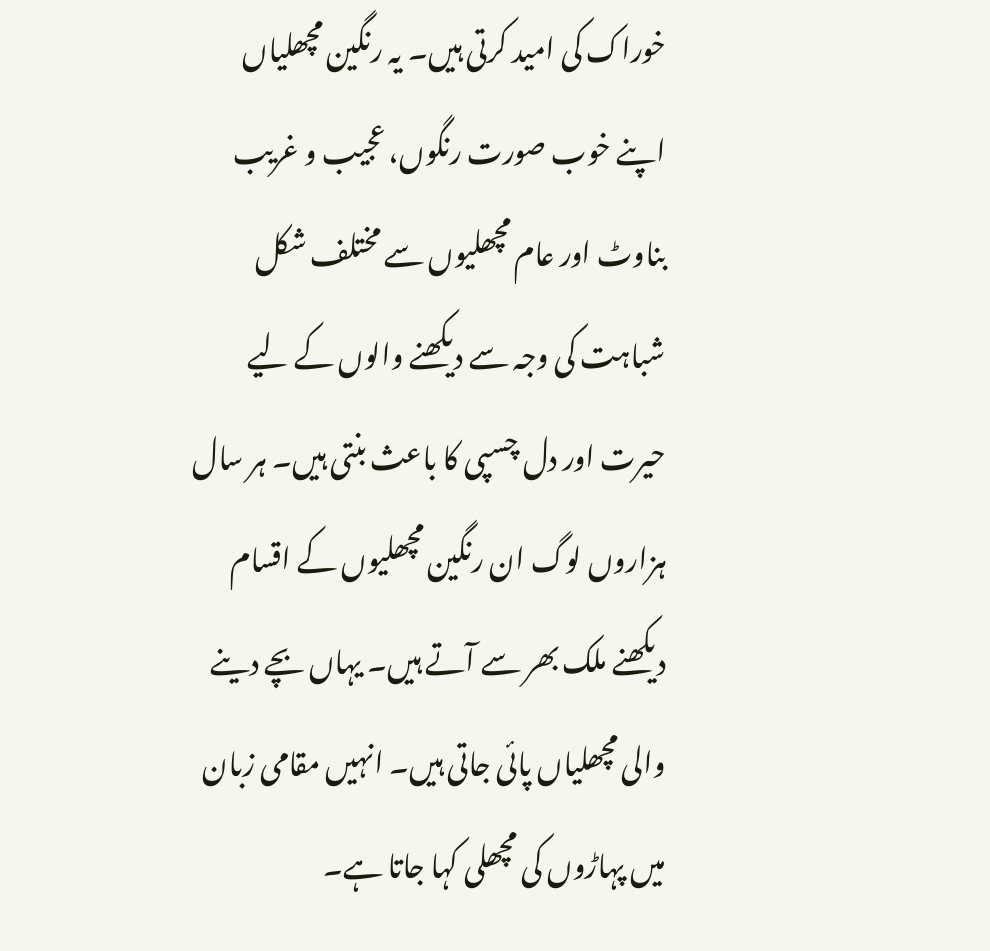خوراک کی امید کرتی ہیں۔ یہ رنگین مچھلیاں اپنے خوب صورت رنگوں، عجیب و غریب بناوٹ اور عام مچھلیوں سے مختلف شکل شباہت کی وجہ سے دیکھنے والوں کے لیے حیرت اور دل چسپی کا باعث بنتی ہیں۔ ہر سال ہزاروں لوگ ان رنگین مچھلیوں کے اقسام دیکھنے ملک بھر سے آتے ہیں۔ یہاں بچے دینے والی مچھلیاں پائی جاتی ہیں۔ انہیں مقامی زبان میں پہاڑوں کی مچھلی کہا جاتا ہے۔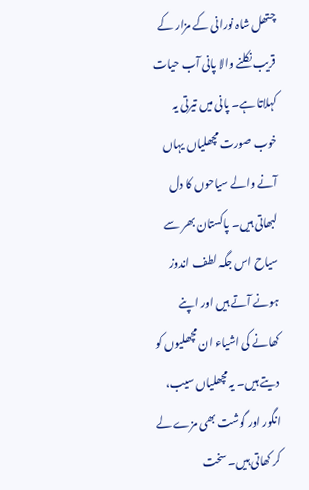چتھل شاہ نورانی کے مزار کے قریب نکلنے والا پانی آب حیات کہلاتا ہے۔ پانی میں تیرتی یہ خوب صورت مچھلیاں یہاں آنے والے سیاحوں کا دل لبھاتی ہیں۔ پاکستان بھر سے سیاح اس جگہ لطف اندوز ہونے آتے ہیں اور اپنے کھانے کی اشیاء ان مچھلیوں کو دیتے ہیں۔ یہ مچھلیاں سیب، انگور اور گوشت بھی مزے لے کر کھاتی ہیں۔ سخت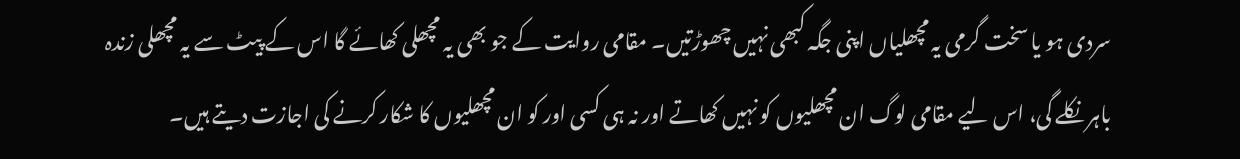سردی ہو یا سخت گرمی یہ مچھلیاں اپنی جگہ کبھی نہیں چھوڑتیں۔ مقامی روایت کے جو بھی یہ مچھلی کھائے گا اس کے پیٹ سے یہ مچھلی زندہ باہر نکلے گی، اس لیے مقامی لوگ ان مچھلیوں کو نہیں کھاتے اور نہ ہی کسی اور کو ان مچھلیوں کا شکار کرنے کی اجازت دیتے ہیں۔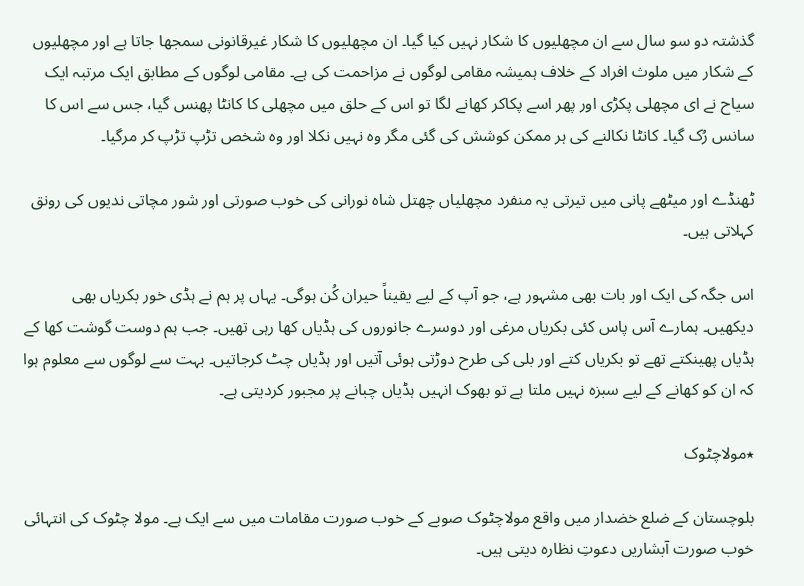گذشتہ دو سو سال سے ان مچھلیوں کا شکار نہیں کیا گیا۔ ان مچھلیوں کا شکار غیرقانونی سمجھا جاتا ہے اور مچھلیوں کے شکار میں ملوث افراد کے خلاف ہمیشہ مقامی لوگوں نے مزاحمت کی ہے۔ مقامی لوگوں کے مطابق ایک مرتبہ ایک سیاح نے ای مچھلی پکڑی اور پھر اسے پکاکر کھانے لگا تو اس کے حلق میں مچھلی کا کانٹا پھنس گیا، جس سے اس کا سانس رُک گیا۔ کانٹا نکالنے کی ہر ممکن کوشش کی گئی مگر وہ نہیں نکلا اور وہ شخص تڑپ تڑپ کر مرگیا۔

ٹھنڈے اور میٹھے پانی میں تیرتی یہ منفرد مچھلیاں چھتل شاہ نورانی کی خوب صورتی اور شور مچاتی ندیوں کی رونق کہلاتی ہیں۔

اس جگہ کی ایک اور بات بھی مشہور ہے، جو آپ کے لیے یقیناً حیران کُن ہوگی۔ یہاں پر ہم نے ہڈی خور بکریاں بھی دیکھیں۔ ہمارے آس پاس کئی بکریاں مرغی اور دوسرے جانوروں کی ہڈیاں کھا رہی تھیں۔ جب ہم دوست گوشت کھا کے ہڈیاں پھینکتے تھے تو بکریاں کتے اور بلی کی طرح دوڑتی ہوئی آتیں اور ہڈیاں چٹ کرجاتیں۔ بہت سے لوگوں سے معلوم ہوا کہ ان کو کھانے کے لیے سبزہ نہیں ملتا ہے تو بھوک انہیں ہڈیاں چبانے پر مجبور کردیتی ہے۔

٭مولاچٹوک

بلوچستان کے ضلع خضدار میں واقع مولاچٹوک صوبے کے خوب صورت مقامات میں سے ایک ہے۔ مولا چٹوک کی انتہائی خوب صورت آبشاریں دعوتِ نظارہ دیتی ہیں۔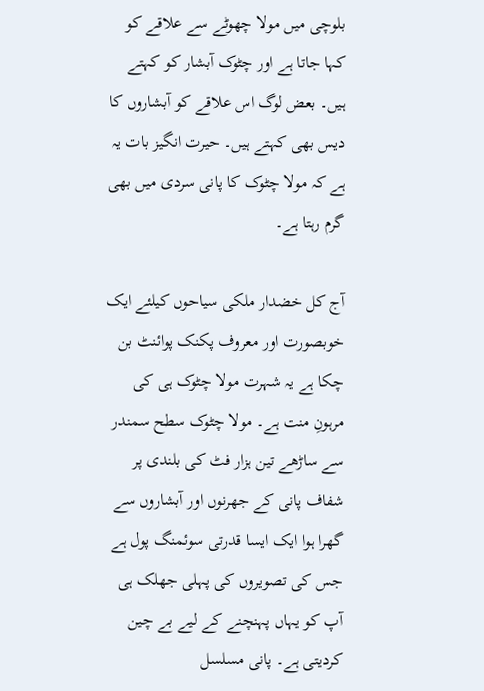بلوچی میں مولا چھوٹے سے علاقے کو کہا جاتا ہے اور چٹوک آبشار کو کہتے ہیں۔ بعض لوگ اس علاقے کو آبشاروں کا دیس بھی کہتے ہیں۔ حیرت انگیز بات یہ ہے کہ مولا چٹوک کا پانی سردی میں بھی گرم رہتا ہے۔

آج کل خضدار ملکی سیاحوں کیلئے ایک خوبصورت اور معروف پکنک پوائنٹ بن چکا ہے یہ شہرت مولا چٹوک ہی کی مرہونِ منت ہے۔ مولا چٹوک سطح سمندر سے ساڑھے تین ہزار فٹ کی بلندی پر شفاف پانی کے جھرنوں اور آبشاروں سے گھرا ہوا ایک ایسا قدرتی سوئمنگ پول ہے جس کی تصویروں کی پہلی جھلک ہی آپ کو یہاں پہنچنے کے لیے بے چین کردیتی ہے۔ پانی مسلسل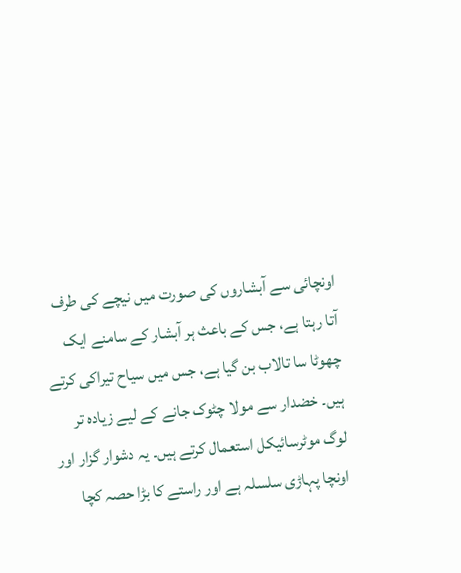اونچائی سے آبشاروں کی صورت میں نیچے کی طرف آتا رہتا ہے، جس کے باعث ہر آبشار کے سامنے ایک چھوٹا سا تالاب بن گیا ہے، جس میں سیاح تیراکی کرتے ہیں۔ خضدار سے مولا چٹوک جانے کے لیے زیادہ تر لوگ موٹرسائیکل استعمال کرتے ہیں۔ یہ دشوار گزار اور اونچا پہاڑی سلسلہ ہے اور راستے کا بڑا حصہ کچا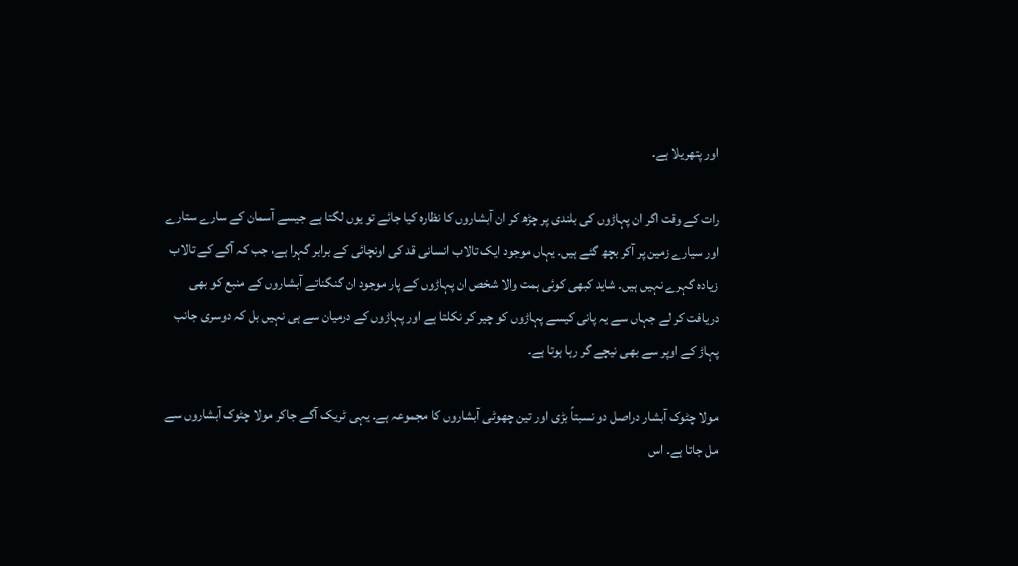اور پتھریلا ہے۔

رات کے وقت اگر ان پہاڑوں کی بلندی پر چڑھ کر ان آبشاروں کا نظارہ کیا جائے تو یوں لگتا ہے جیسے آسمان کے سارے ستارے اور سیارے زمین پر آکر بچھ گئے ہیں۔ یہاں موجود ایک تالاب انسانی قد کی اونچائی کے برابر گہرا ہے، جب کہ آگے کے تالاب زیادہ گہرے نہیں ہیں۔ شاید کبھی کوئی ہمت والا شخص ان پہاڑوں کے پار موجود ان گنگناتے آبشاروں کے منبع کو بھی دریافت کر لے جہاں سے یہ پانی کیسے پہاڑوں کو چیر کر نکلتا ہے اور پہاڑوں کے درمیان سے ہی نہیں بل کہ دوسری جانب پہاڑ کے اوپر سے بھی نیچے گر رہا ہوتا ہے۔

مولا چٹوک آبشار دراصل دو نسبتاً بڑی اور تین چھوٹی آبشاروں کا مجموعہ ہے۔ یہی ٹریک آگے جاکر مولا چٹوک آبشاروں سے مل جاتا ہے۔ اس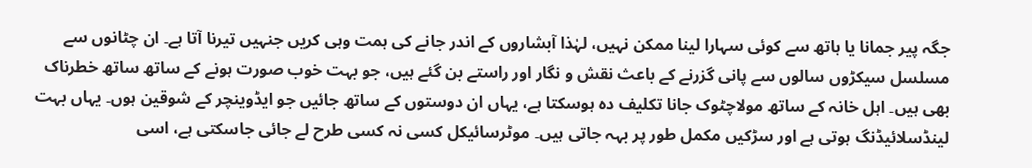جگہ پیر جمانا یا ہاتھ سے کوئی سہارا لینا ممکن نہیں، لہٰذا آبشاروں کے اندر جانے کی ہمت وہی کریں جنہیں تیرنا آتا ہے۔ ان چٹانوں سے مسلسل سیکڑوں سالوں سے پانی گزرنے کے باعث نقش و نگار اور راستے بن گئے ہیں، جو بہت خوب صورت ہونے کے ساتھ ساتھ خطرناک بھی ہیں۔ اہل خانہ کے ساتھ مولاچٹوک جانا تکلیف دہ ہوسکتا ہے، یہاں ان دوستوں کے ساتھ جائیں جو ایڈوینچر کے شوقین ہوں۔ یہاں بہت لینڈسلائیڈنگ ہوتی ہے اور سڑکیں مکمل طور پر بہہ جاتی ہیں۔ موٹرسائیکل کسی نہ کسی طرح لے جائی جاسکتی ہے، اسی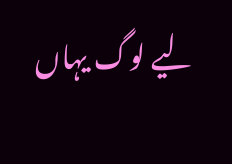لیے لوگ یہاں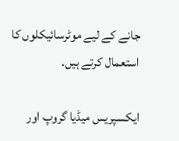جانے کے لیے موٹرسائیکلوں کا استعمال کرتے ہیں۔

ایکسپریس میڈیا گروپ اور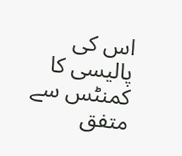اس کی پالیسی کا کمنٹس سے متفق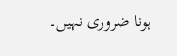ہونا ضروری نہیں۔